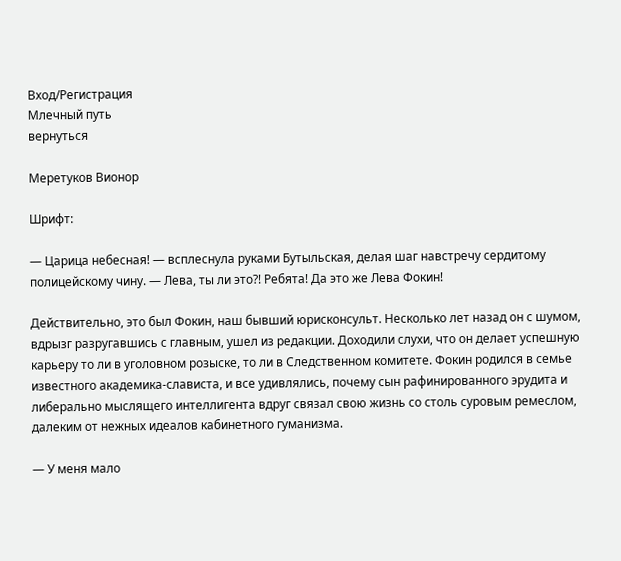Вход/Регистрация
Млечный путь
вернуться

Меретуков Вионор

Шрифт:

— Царица небесная! — всплеснула руками Бутыльская, делая шаг навстречу сердитому полицейскому чину. — Лева, ты ли это?! Ребята! Да это же Лева Фокин!

Действительно, это был Фокин, наш бывший юрисконсульт. Несколько лет назад он с шумом, вдрызг разругавшись с главным, ушел из редакции. Доходили слухи, что он делает успешную карьеру то ли в уголовном розыске, то ли в Следственном комитете. Фокин родился в семье известного академика-слависта, и все удивлялись, почему сын рафинированного эрудита и либерально мыслящего интеллигента вдруг связал свою жизнь со столь суровым ремеслом, далеким от нежных идеалов кабинетного гуманизма.

— У меня мало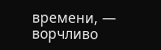времени, — ворчливо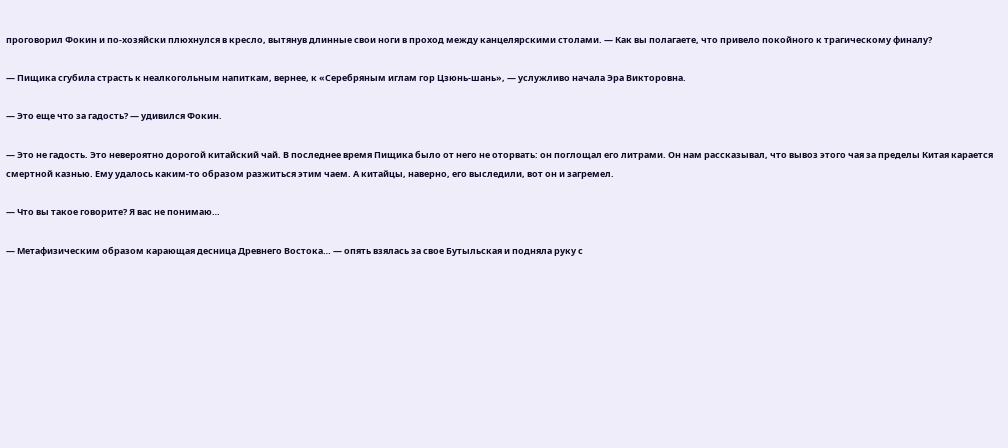проговорил Фокин и по-хозяйски плюхнулся в кресло, вытянув длинные свои ноги в проход между канцелярскими столами. — Как вы полагаете, что привело покойного к трагическому финалу?

— Пищика сгубила страсть к неалкогольным напиткам, вернее, к «Серебряным иглам гор Цзюнь-шань», — услужливо начала Эра Викторовна.

— Это еще что за гадость? — удивился Фокин.

— Это не гадость. Это невероятно дорогой китайский чай. В последнее время Пищика было от него не оторвать: он поглощал его литрами. Он нам рассказывал, что вывоз этого чая за пределы Китая карается смертной казнью. Ему удалось каким-то образом разжиться этим чаем. А китайцы, наверно, его выследили, вот он и загремел.

— Что вы такое говорите? Я вас не понимаю…

— Метафизическим образом карающая десница Древнего Востока… — опять взялась за свое Бутыльская и подняла руку с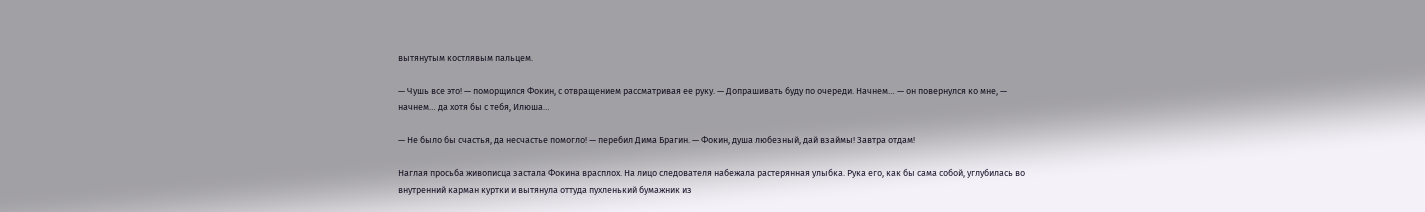вытянутым костлявым пальцем.

— Чушь все это! — поморщился Фокин, с отвращением рассматривая ее руку. — Допрашивать буду по очереди. Начнем… — он повернулся ко мне, — начнем… да хотя бы с тебя, Илюша…

— Не было бы счастья, да несчастье помогло! — перебил Дима Брагин. — Фокин, душа любезный, дай взаймы! Завтра отдам!

Наглая просьба живописца застала Фокина врасплох. На лицо следователя набежала растерянная улыбка. Рука его, как бы сама собой, углубилась во внутренний карман куртки и вытянула оттуда пухленький бумажник из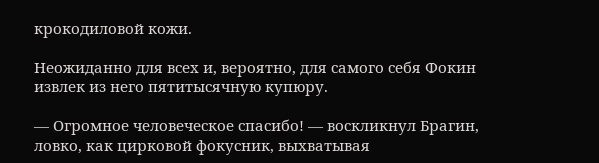крокодиловой кожи.

Неожиданно для всех и, вероятно, для самого себя Фокин извлек из него пятитысячную купюру.

— Огромное человеческое спасибо! — воскликнул Брагин, ловко, как цирковой фокусник, выхватывая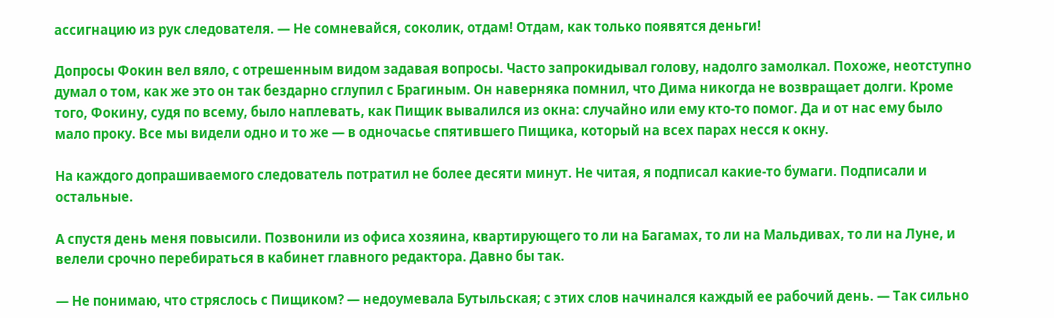ассигнацию из рук следователя. — Не сомневайся, соколик, отдам! Отдам, как только появятся деньги!

Допросы Фокин вел вяло, с отрешенным видом задавая вопросы. Часто запрокидывал голову, надолго замолкал. Похоже, неотступно думал о том, как же это он так бездарно сглупил с Брагиным. Он наверняка помнил, что Дима никогда не возвращает долги. Кроме того, Фокину, судя по всему, было наплевать, как Пищик вывалился из окна: случайно или ему кто-то помог. Да и от нас ему было мало проку. Все мы видели одно и то же — в одночасье спятившего Пищика, который на всех парах несся к окну.

На каждого допрашиваемого следователь потратил не более десяти минут. Не читая, я подписал какие-то бумаги. Подписали и остальные.

А спустя день меня повысили. Позвонили из офиса хозяина, квартирующего то ли на Багамах, то ли на Мальдивах, то ли на Луне, и велели срочно перебираться в кабинет главного редактора. Давно бы так.

— Не понимаю, что стряслось с Пищиком? — недоумевала Бутыльская; с этих слов начинался каждый ее рабочий день. — Так сильно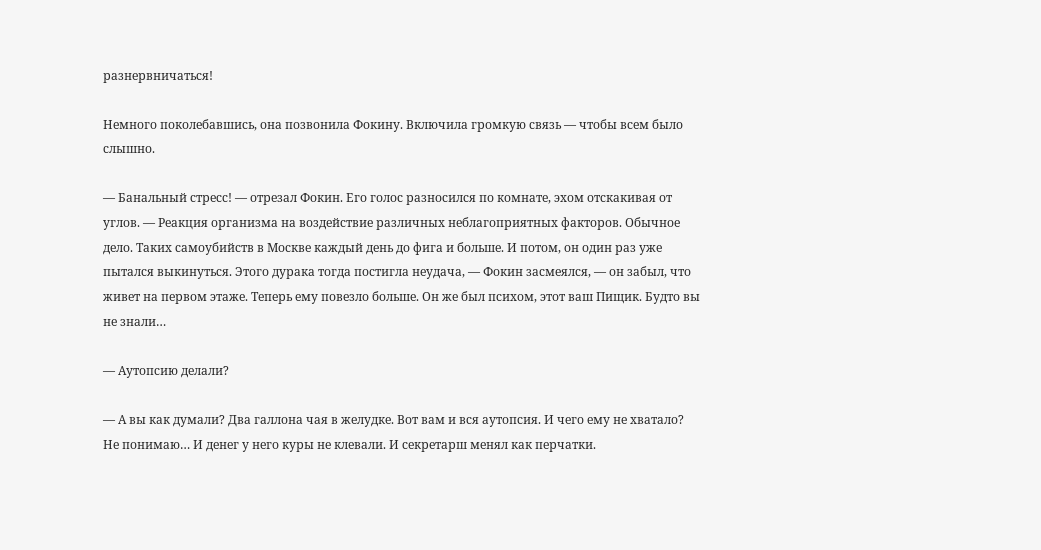разнервничаться!

Немного поколебавшись, она позвонила Фокину. Включила громкую связь — чтобы всем было слышно.

— Банальный стресс! — отрезал Фокин. Его голос разносился по комнате, эхом отскакивая от углов. — Реакция организма на воздействие различных неблагоприятных факторов. Обычное дело. Таких самоубийств в Москве каждый день до фига и больше. И потом, он один раз уже пытался выкинуться. Этого дурака тогда постигла неудача, — Фокин засмеялся, — он забыл, что живет на первом этаже. Теперь ему повезло больше. Он же был психом, этот ваш Пищик. Будто вы не знали…

— Аутопсию делали?

— А вы как думали? Два галлона чая в желудке. Вот вам и вся аутопсия. И чего ему не хватало? Не понимаю… И денег у него куры не клевали. И секретарш менял как перчатки.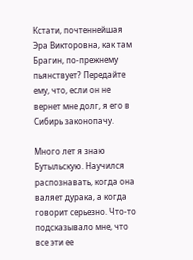Кстати, почтеннейшая Эра Викторовна, как там Брагин, по-прежнему пьянствует? Передайте ему, что, если он не вернет мне долг, я его в Сибирь законопачу.

Много лет я знаю Бутыльскую. Научился распознавать, когда она валяет дурака, а когда говорит серьезно. Что-то подсказывало мне, что все эти ее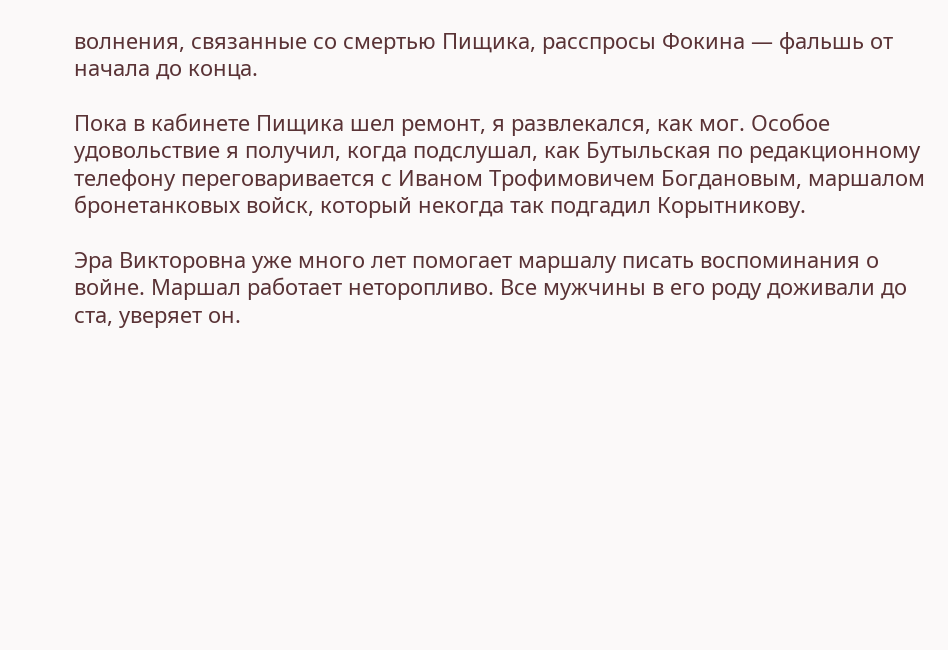волнения, связанные со смертью Пищика, расспросы Фокина — фальшь от начала до конца.

Пока в кабинете Пищика шел ремонт, я развлекался, как мог. Особое удовольствие я получил, когда подслушал, как Бутыльская по редакционному телефону переговаривается с Иваном Трофимовичем Богдановым, маршалом бронетанковых войск, который некогда так подгадил Корытникову.

Эра Викторовна уже много лет помогает маршалу писать воспоминания о войне. Маршал работает неторопливо. Все мужчины в его роду доживали до ста, уверяет он.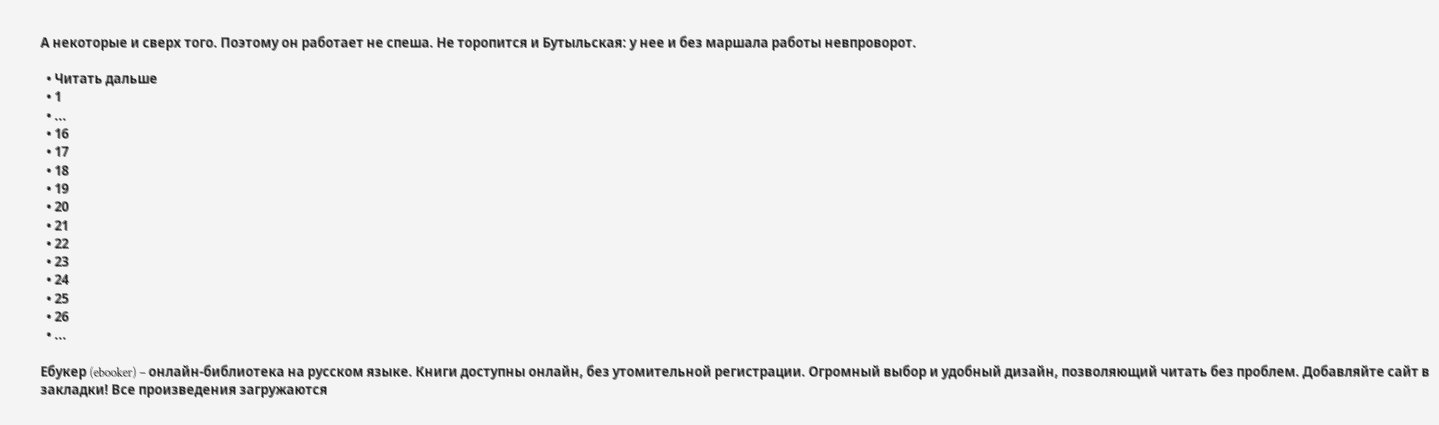А некоторые и сверх того. Поэтому он работает не спеша. Не торопится и Бутыльская: у нее и без маршала работы невпроворот.

  • Читать дальше
  • 1
  • ...
  • 16
  • 17
  • 18
  • 19
  • 20
  • 21
  • 22
  • 23
  • 24
  • 25
  • 26
  • ...

Ебукер (ebooker) – онлайн-библиотека на русском языке. Книги доступны онлайн, без утомительной регистрации. Огромный выбор и удобный дизайн, позволяющий читать без проблем. Добавляйте сайт в закладки! Все произведения загружаются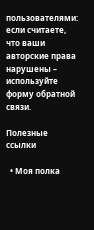пользователями: если считаете, что ваши авторские права нарушены – используйте форму обратной связи.

Полезные ссылки

  • Моя полка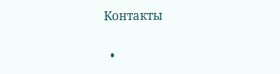Контакты

  •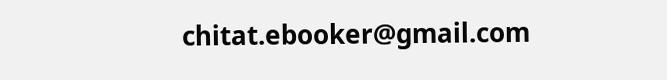chitat.ebooker@gmail.com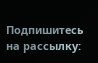Подпишитесь на рассылку: